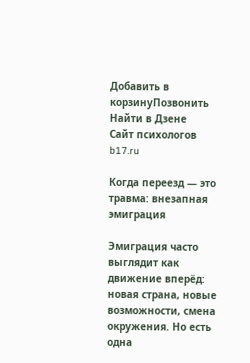Добавить в корзинуПозвонить
Найти в Дзене
Сайт психологов b17.ru

Когда переезд — это травма: внезапная эмиграция

Эмиграция часто выглядит как движение вперёд: новая страна, новые возможности, смена окружения. Но есть одна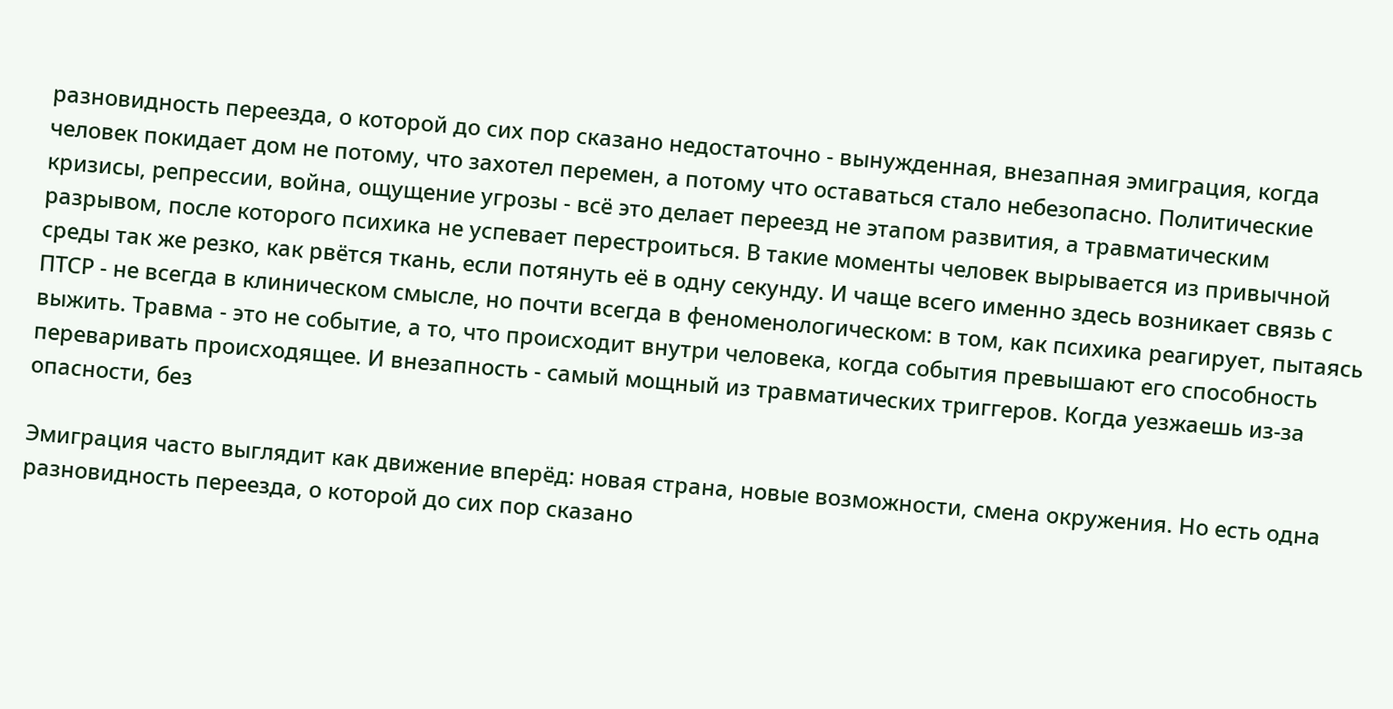разновидность переезда, о которой до сих пор сказано недостаточно - вынужденная, внезапная эмиграция, когда человек покидает дом не потому, что захотел перемен, а потому что оставаться стало небезопасно. Политические кризисы, репрессии, война, ощущение угрозы - всё это делает переезд не этапом развития, а травматическим разрывом, после которого психика не успевает перестроиться. В такие моменты человек вырывается из привычной среды так же резко, как рвётся ткань, если потянуть её в одну секунду. И чаще всего именно здесь возникает связь с ПТСР - не всегда в клиническом смысле, но почти всегда в феноменологическом: в том, как психика реагирует, пытаясь выжить. Травма - это не событие, а то, что происходит внутри человека, когда события превышают его способность переваривать происходящее. И внезапность - самый мощный из травматических триггеров. Когда уезжаешь из-за опасности, без

Эмиграция часто выглядит как движение вперёд: новая страна, новые возможности, смена окружения. Но есть одна разновидность переезда, о которой до сих пор сказано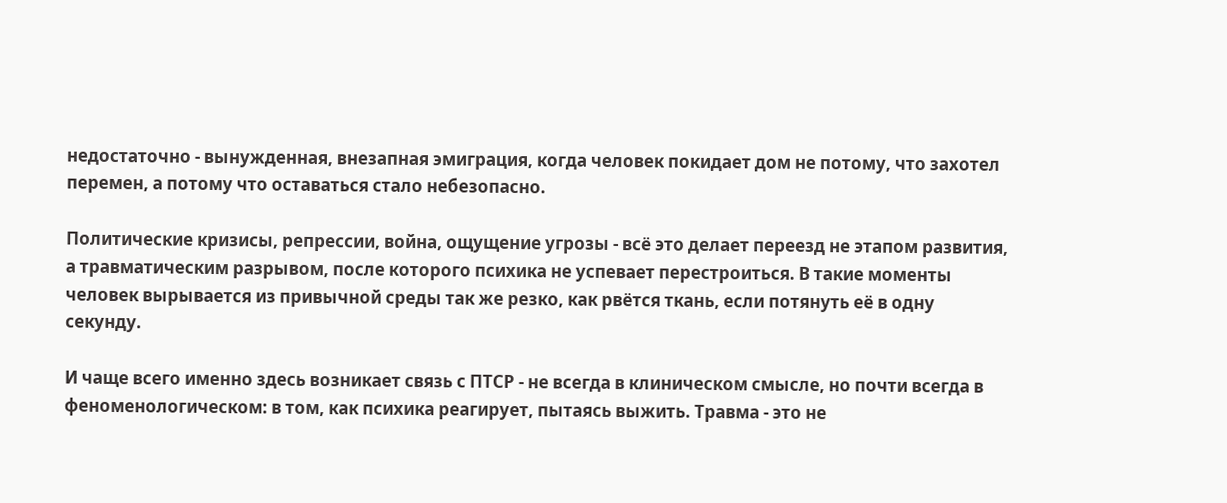недостаточно - вынужденная, внезапная эмиграция, когда человек покидает дом не потому, что захотел перемен, а потому что оставаться стало небезопасно.

Политические кризисы, репрессии, война, ощущение угрозы - всё это делает переезд не этапом развития, а травматическим разрывом, после которого психика не успевает перестроиться. В такие моменты человек вырывается из привычной среды так же резко, как рвётся ткань, если потянуть её в одну секунду.

И чаще всего именно здесь возникает связь с ПТСР - не всегда в клиническом смысле, но почти всегда в феноменологическом: в том, как психика реагирует, пытаясь выжить. Травма - это не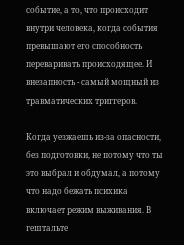событие, а то, что происходит внутри человека, когда события превышают его способность переваривать происходящее. И внезапность - самый мощный из травматических триггеров.

Когда уезжаешь из-за опасности, без подготовки, не потому что ты это выбрал и обдумал, а потому что надо бежать психика включает режим выживания. В гештальте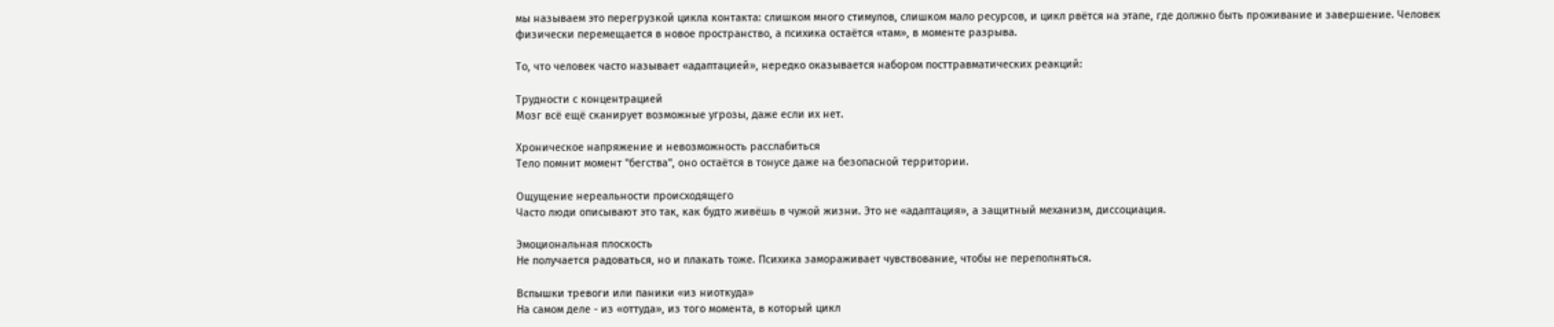мы называем это перегрузкой цикла контакта: слишком много стимулов, слишком мало ресурсов, и цикл рвётся на этапе, где должно быть проживание и завершение. Человек физически перемещается в новое пространство, а психика остаётся «там», в моменте разрыва.

То, что человек часто называет «адаптацией», нередко оказывается набором посттравматических реакций:

Трудности с концентрацией
Мозг всё ещё сканирует возможные угрозы, даже если их нет.

Хроническое напряжение и невозможность расслабиться
Тело помнит момент "бегства", оно остаётся в тонусе даже на безопасной территории.

Ощущение нереальности происходящего
Часто люди описывают это так, как будто живёшь в чужой жизни. Это не «адаптация», а защитный механизм, диссоциация.

Эмоциональная плоскость
Не получается радоваться, но и плакать тоже. Психика замораживает чувствование, чтобы не переполняться.

Вспышки тревоги или паники «из ниоткуда»
На самом деле - из «оттуда», из того момента, в который цикл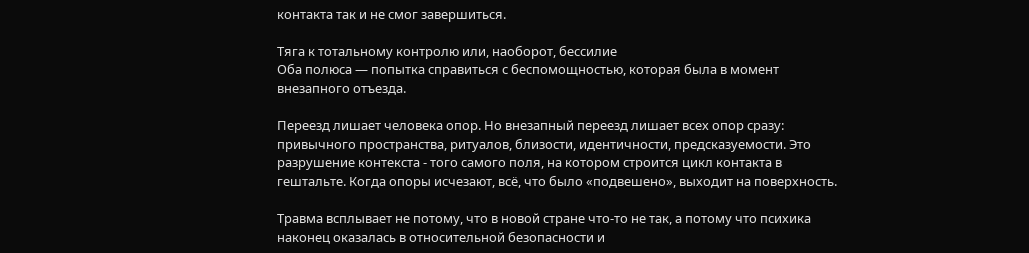контакта так и не смог завершиться.

Тяга к тотальному контролю или, наоборот, бессилие
Оба полюса — попытка справиться с беспомощностью, которая была в момент внезапного отъезда.

Переезд лишает человека опор. Но внезапный переезд лишает всех опор сразу: привычного пространства, ритуалов, близости, идентичности, предсказуемости. Это разрушение контекста - того самого поля, на котором строится цикл контакта в гештальте. Когда опоры исчезают, всё, что было «подвешено», выходит на поверхность.

Травма всплывает не потому, что в новой стране что-то не так, а потому что психика наконец оказалась в относительной безопасности и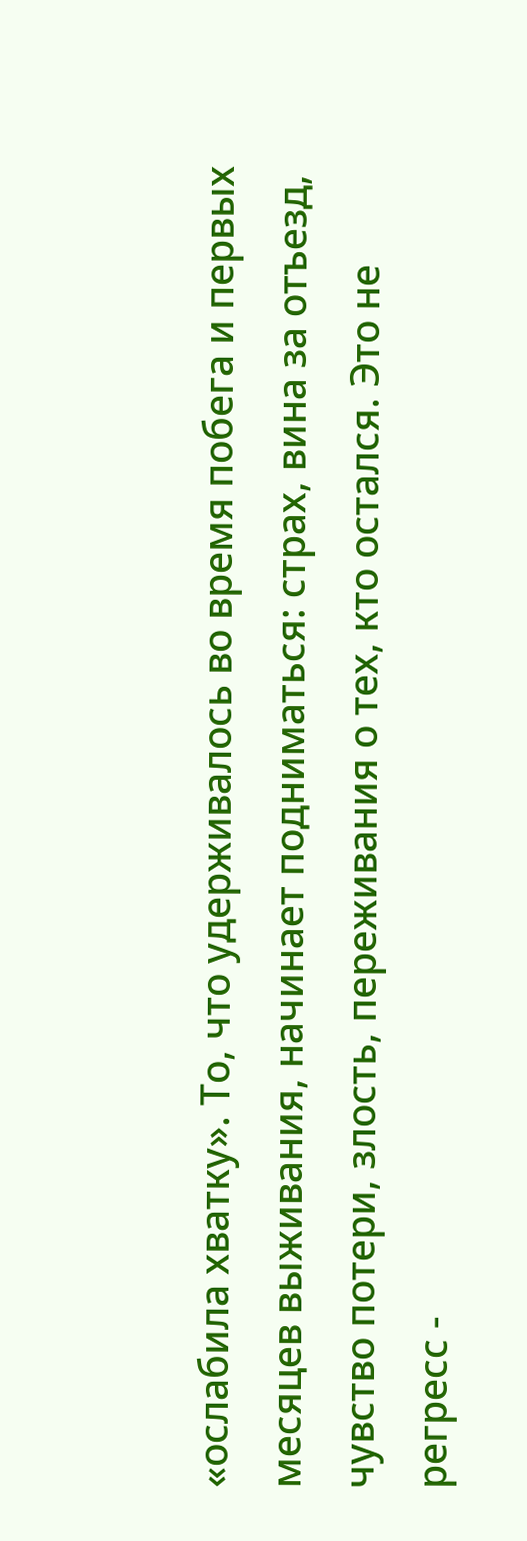«ослабила хватку». То, что удерживалось во время побега и первых месяцев выживания, начинает подниматься: страх, вина за отъезд, чувство потери, злость, переживания о тех, кто остался. Это не регресс -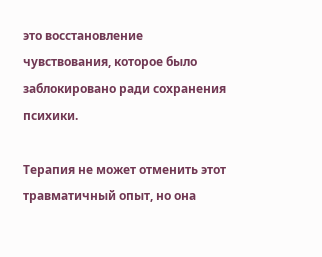это восстановление чувствования, которое было заблокировано ради сохранения психики.

Терапия не может отменить этот травматичный опыт, но она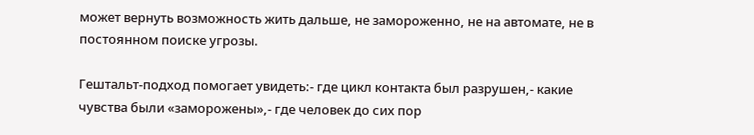может вернуть возможность жить дальше, не замороженно, не на автомате, не в постоянном поиске угрозы.

Гештальт-подход помогает увидеть:- где цикл контакта был разрушен,- какие чувства были «заморожены»,- где человек до сих пор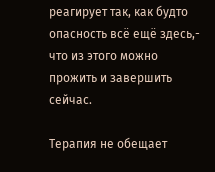реагирует так, как будто опасность всё ещё здесь,- что из этого можно прожить и завершить сейчас.

Терапия не обещает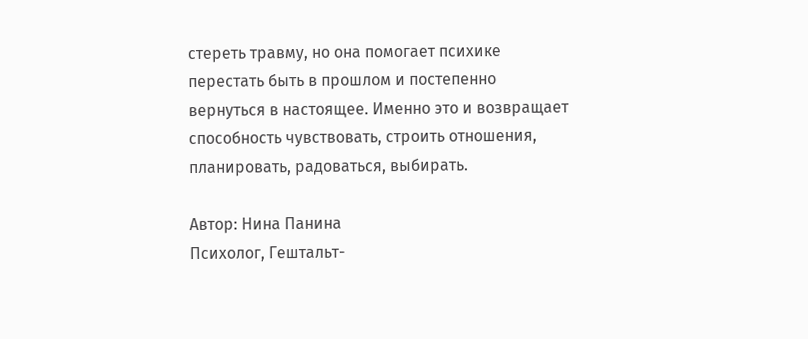стереть травму, но она помогает психике перестать быть в прошлом и постепенно вернуться в настоящее. Именно это и возвращает способность чувствовать, строить отношения, планировать, радоваться, выбирать.

Автор: Нина Панина
Психолог, Гештальт-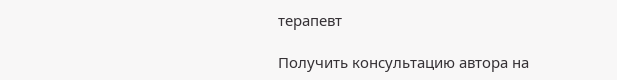терапевт

Получить консультацию автора на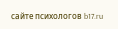сайте психологов b17.ru